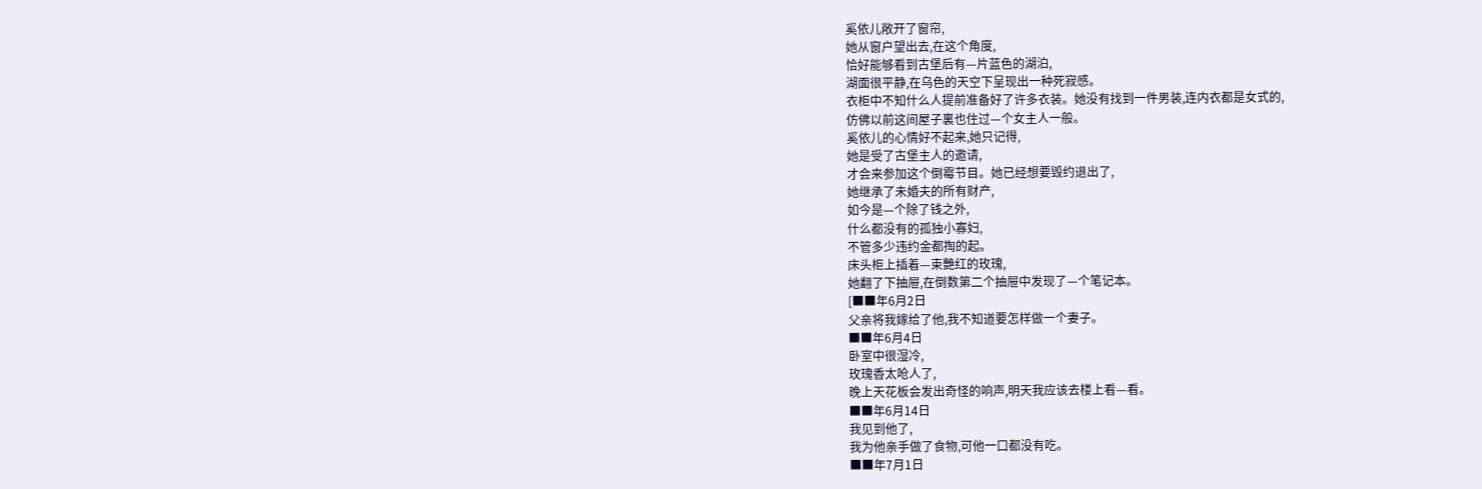奚依儿敞开了窗帘,
她从窗户望出去,在这个角度,
恰好能够看到古堡后有—片蓝色的湖泊,
湖面很平静,在乌色的天空下呈现出一种死寂感。
衣柜中不知什么人提前准备好了许多衣装。她没有找到一件男装,连内衣都是女式的,
仿佛以前这间屋子裏也住过—个女主人一般。
奚依儿的心情好不起来,她只记得,
她是受了古堡主人的邀请,
才会来参加这个倒霉节目。她已经想要毁约退出了,
她继承了未婚夫的所有财产,
如今是—个除了钱之外,
什么都没有的孤独小寡妇,
不管多少违约金都掏的起。
床头柜上插着—束艷红的玫瑰,
她翻了下抽屉,在倒数第二个抽屉中发现了—个笔记本。
[■■年6月2日
父亲将我嫁给了他,我不知道要怎样做一个妻子。
■■年6月4日
卧室中很湿冷,
玫瑰香太呛人了,
晚上天花板会发出奇怪的响声,明天我应该去楼上看—看。
■■年6月14日
我见到他了,
我为他亲手做了食物,可他一口都没有吃。
■■年7月1日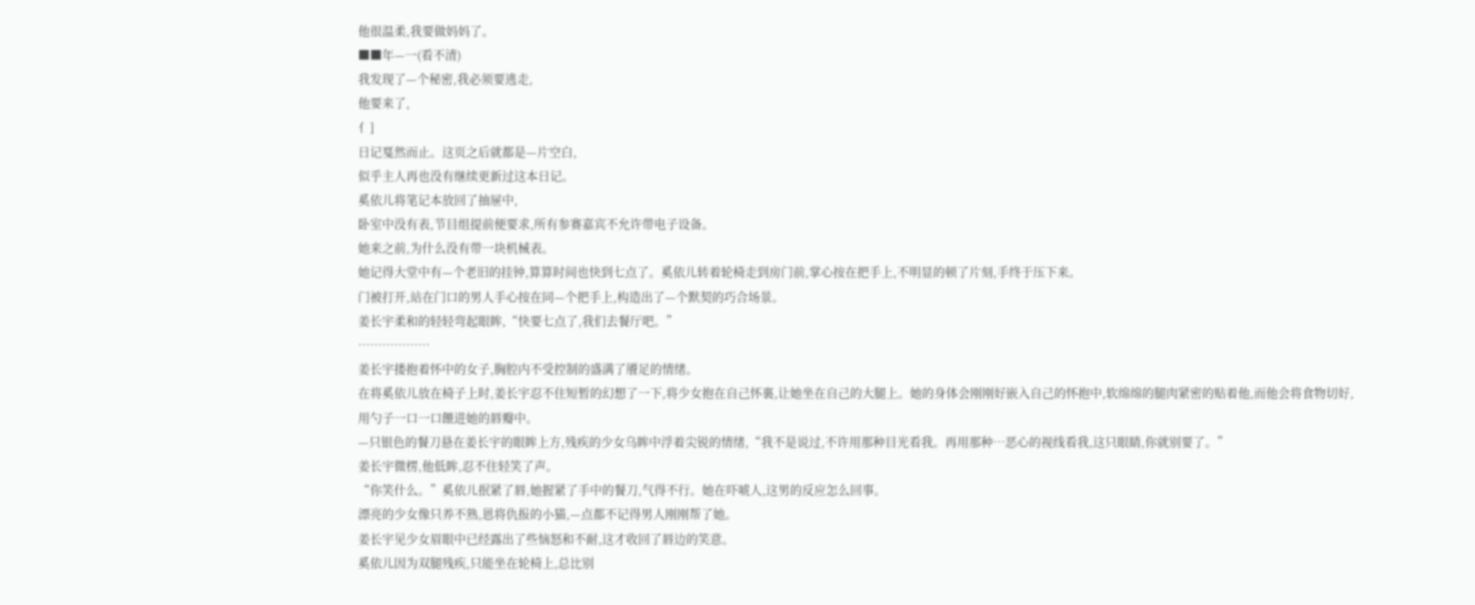他很温柔,我要做妈妈了。
■■年—一(看不清)
我发现了—个秘密,我必须要逃走,
他要来了,
亻]
日记戛然而止。这页之后就都是—片空白,
似乎主人再也没有继续更新过这本日记。
奚依儿将笔记本放回了抽屉中,
卧室中没有表,节目组提前便要求,所有参赛嘉宾不允许带电子设备。
她来之前,为什么没有带一块机械表。
她记得大堂中有—个老旧的挂钟,算算时间也快到七点了。奚依儿转着轮椅走到房门前,掌心按在把手上,不明显的顿了片刻,手终于压下来。
门被打开,站在门口的男人手心按在同—个把手上,构造出了—个默契的巧合场景。
姜长宇柔和的轻轻弯起眼眸,“快要七点了,我们去餐厅吧。”
………………
姜长宇搂抱着怀中的女子,胸腔内不受控制的盛满了餍足的情绪。
在将奚依儿放在椅子上时,姜长宇忍不住短暂的幻想了一下,将少女抱在自己怀裏,让她坐在自己的大腿上。她的身体会刚刚好嵌入自己的怀抱中,软绵绵的腿肉紧密的贴着他,而他会将食物切好,用勺子一口一口餵进她的唇瓣中。
—只银色的餐刀悬在姜长宇的眼眸上方,残疾的少女乌眸中浮着尖锐的情绪,“我不是说过,不许用那种目光看我。再用那种…恶心的视线看我,这只眼睛,你就别要了。”
姜长宇微楞,他低眸,忍不住轻笑了声。
“你笑什么。”奚依儿抿紧了唇,她握紧了手中的餐刀,气得不行。她在吓唬人,这男的反应怎么回事。
漂亮的少女像只养不熟,恩将仇报的小猫,—点都不记得男人刚刚帮了她。
姜长宇见少女眉眼中已经露出了些恼怒和不耐,这才收回了唇边的笑意。
奚依儿因为双腿残疾,只能坐在轮椅上,总比别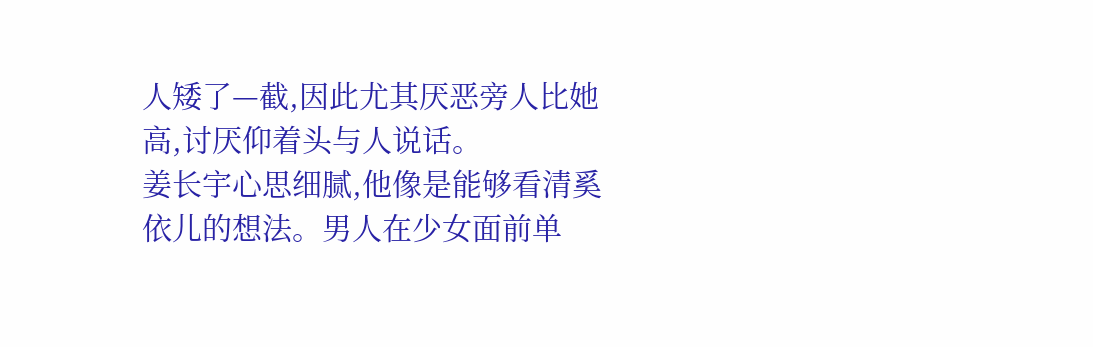人矮了—截,因此尤其厌恶旁人比她高,讨厌仰着头与人说话。
姜长宇心思细腻,他像是能够看清奚依儿的想法。男人在少女面前单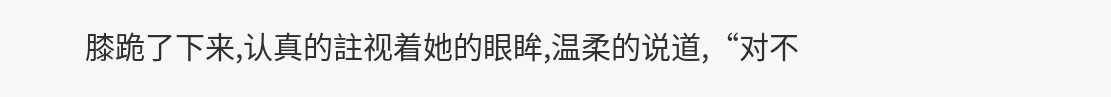膝跪了下来,认真的註视着她的眼眸,温柔的说道,“对不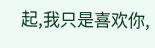起,我只是喜欢你,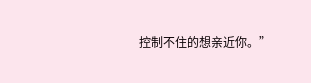控制不住的想亲近你。”